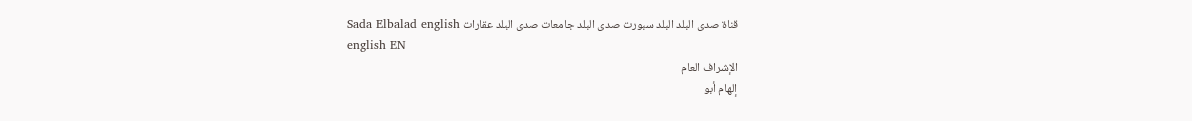قناة صدى البلد البلد سبورت صدى البلد جامعات صدى البلد عقارات Sada Elbalad english
english EN
الإشراف العام
إلهام أبو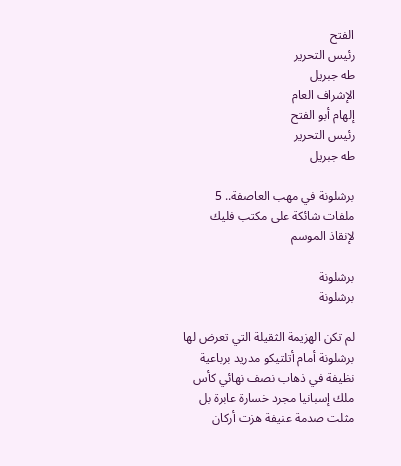الفتح
رئيس التحرير
طه جبريل
الإشراف العام
إلهام أبو الفتح
رئيس التحرير
طه جبريل

برشلونة في مهب العاصفة.. 5 ملفات شائكة على مكتب فليك لإنقاذ الموسم

برشلونة
برشلونة

لم تكن الهزيمة الثقيلة التي تعرض لها برشلونة أمام أتلتيكو مدريد برباعية نظيفة في ذهاب نصف نهائي كأس ملك إسبانيا مجرد خسارة عابرة بل مثلت صدمة عنيفة هزت أركان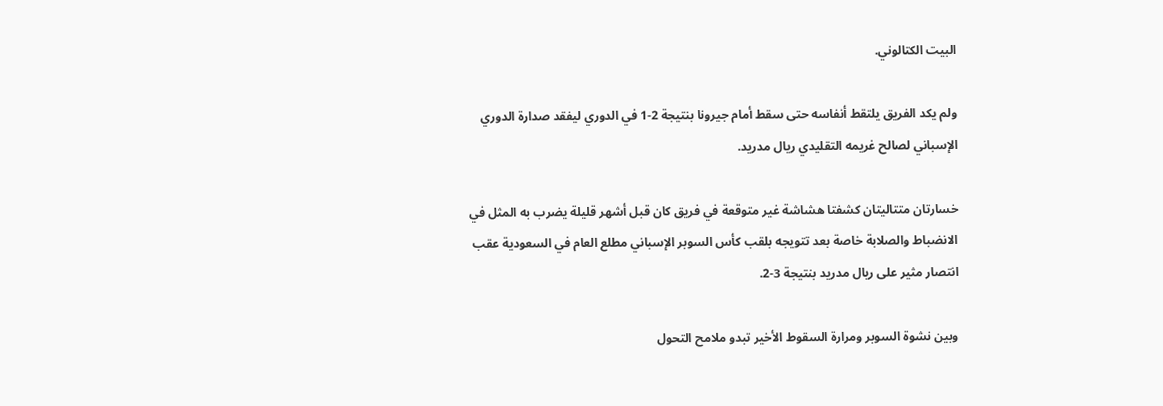البيت الكتالوني.

ولم يكد الفريق يلتقط أنفاسه حتى سقط أمام جيرونا بنتيجة 2-1 في الدوري ليفقد صدارة الدوري الإسباني لصالح غريمه التقليدي ريال مدريد.

خسارتان متتاليتان كشفتا هشاشة غير متوقعة في فريق كان قبل أشهر قليلة يضرب به المثل في الانضباط والصلابة خاصة بعد تتويجه بلقب كأس السوبر الإسباني مطلع العام في السعودية عقب انتصار مثير على ريال مدريد بنتيجة 3-2.

وبين نشوة السوبر ومرارة السقوط الأخير تبدو ملامح التحول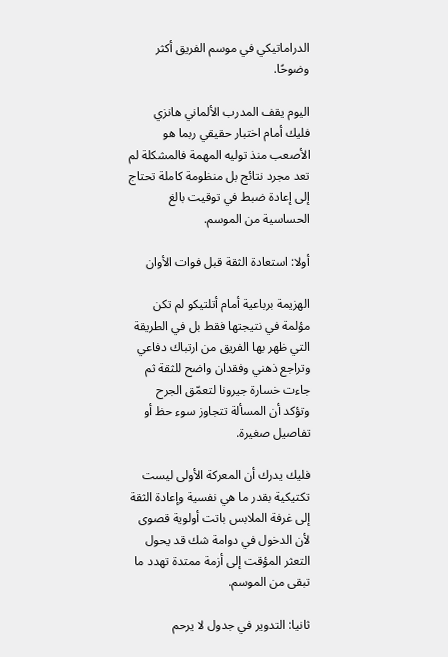الدراماتيكي في موسم الفريق أكثر وضوحًا.

اليوم يقف المدرب الألماني هانزي فليك أمام اختبار حقيقي ربما هو الأصعب منذ توليه المهمة فالمشكلة لم تعد مجرد نتائج بل منظومة كاملة تحتاج إلى إعادة ضبط في توقيت بالغ الحساسية من الموسم.

أولا: استعادة الثقة قبل فوات الأوان

الهزيمة برباعية أمام أتلتيكو لم تكن مؤلمة في نتيجتها فقط بل في الطريقة التي ظهر بها الفريق من ارتباك دفاعي وتراجع ذهني وفقدان واضح للثقة ثم جاءت خسارة جيرونا لتعمّق الجرح وتؤكد أن المسألة تتجاوز سوء حظ أو تفاصيل صغيرة.

فليك يدرك أن المعركة الأولى ليست تكتيكية بقدر ما هي نفسية وإعادة الثقة إلى غرفة الملابس باتت أولوية قصوى لأن الدخول في دوامة شك قد يحول التعثر المؤقت إلى أزمة ممتدة تهدد ما تبقى من الموسم.

ثانيا: التدوير في جدول لا يرحم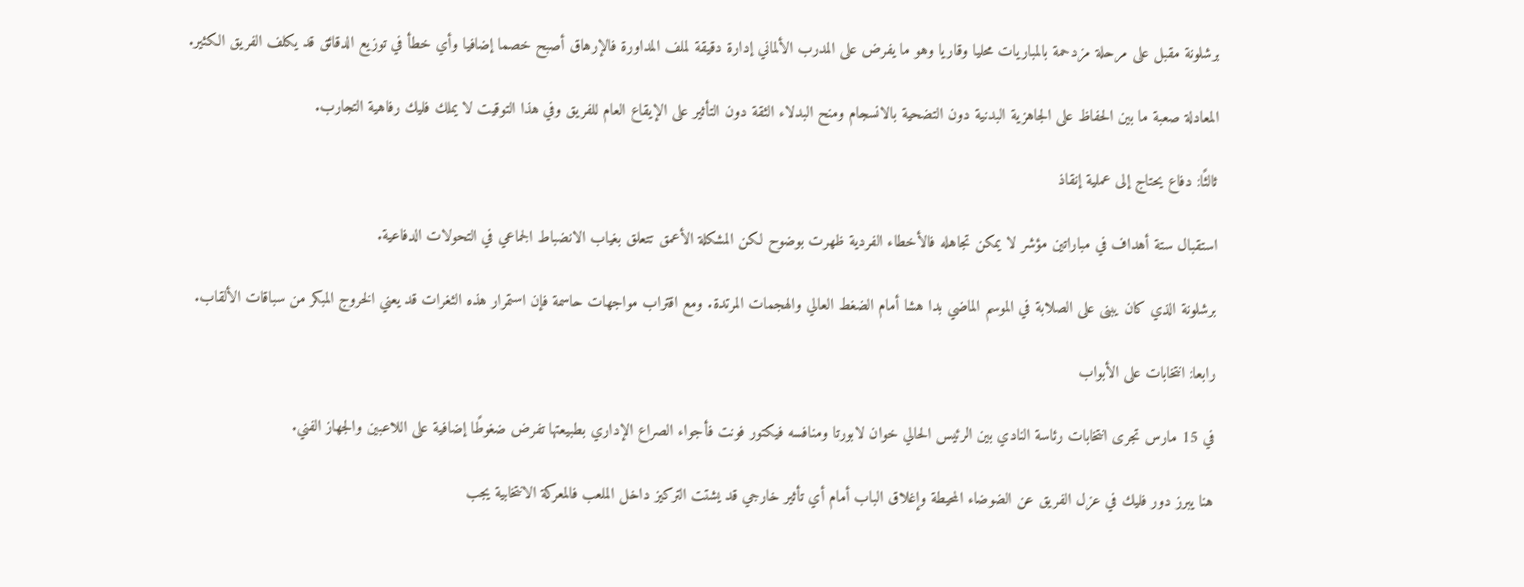برشلونة مقبل على مرحلة مزدحمة بالمباريات محليا وقاريا وهو ما يفرض على المدرب الألماني إدارة دقيقة لملف المداورة فالإرهاق أصبح خصما إضافيا وأي خطأ في توزيع الدقائق قد يكلف الفريق الكثير.

المعادلة صعبة ما بين الحفاظ على الجاهزية البدنية دون التضحية بالانسجام ومنح البدلاء الثقة دون التأثير على الإيقاع العام للفريق وفي هذا التوقيت لا يملك فليك رفاهية التجارب.

ثالثًا: دفاع يحتاج إلى عملية إنقاذ

استقبال ستة أهداف في مباراتين مؤشر لا يمكن تجاهله فالأخطاء الفردية ظهرت بوضوح لكن المشكلة الأعمق تتعلق بغياب الانضباط الجماعي في التحولات الدفاعية.

برشلونة الذي كان يبنى على الصلابة في الموسم الماضي بدا هشا أمام الضغط العالي والهجمات المرتدة. ومع اقتراب مواجهات حاسمة فإن استمرار هذه الثغرات قد يعني الخروج المبكر من سباقات الألقاب.

رابعا: انتخابات على الأبواب

في 15 مارس تجرى انتخابات رئاسة النادي بين الرئيس الحالي خوان لابورتا ومنافسه فيكتور فونت فأجواء الصراع الإداري بطبيعتها تفرض ضغوطًا إضافية على اللاعبين والجهاز الفني.

هنا يبرز دور فليك في عزل الفريق عن الضوضاء المحيطة وإغلاق الباب أمام أي تأثير خارجي قد يشتت التركيز داخل الملعب فالمعركة الانتخابية يجب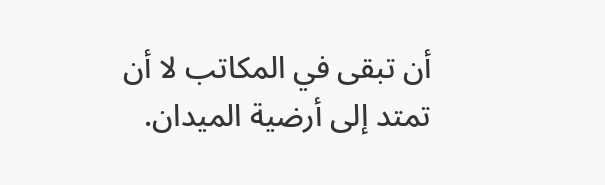أن تبقى في المكاتب لا أن تمتد إلى أرضية الميدان.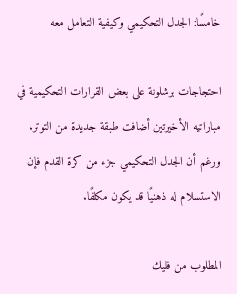خامسًا: الجدل التحكيمي وكيفية التعامل معه

احتجاجات برشلونة على بعض القرارات التحكيمية في مباراتيه الأخيرتين أضافت طبقة جديدة من التوتر. ورغم أن الجدل التحكيمي جزء من كرة القدم فإن الاستسلام له ذهنيًا قد يكون مكلفًا.

المطلوب من فليك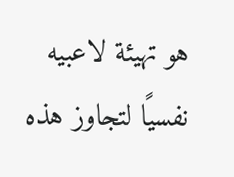هو تهيئة لاعبيه نفسيًا لتجاوز هذه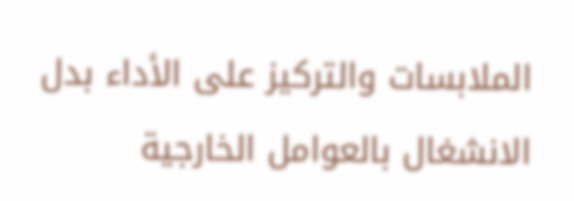الملابسات والتركيز على الأداء بدل الانشغال بالعوامل الخارجية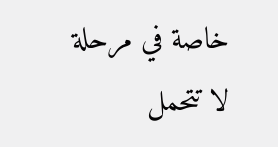خاصة في مرحلة لا تتحمل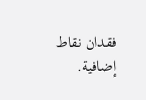فقدان نقاط إضافية.